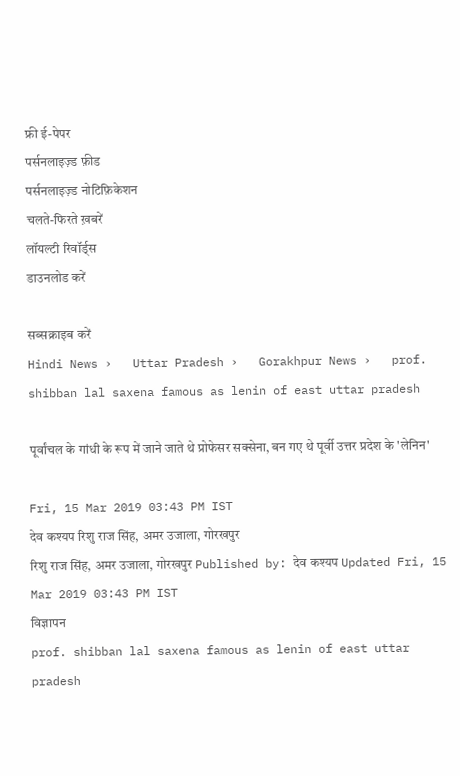फ्री ई-पेपर
पर्सनलाइज़्ड फ़ीड
पर्सनलाइज़्ड नोटिफ़िकेशन
चलते-फिरते ख़बरें
लॉयल्टी रिवॉर्ड्स
डाउनलोड करें

सब्सक्राइब करें
Hindi News ›   Uttar Pradesh ›   Gorakhpur News ›   prof. shibban lal saxena famous as lenin of east uttar pradesh

पूर्वांचल के गांधी के रूप में जाने जाते थे प्रोफेसर सक्सेना, बन गए थे पूर्वी उत्तर प्रदेश के 'लेनिन'

Fri, 15 Mar 2019 03:43 PM IST
देव कश्यप रिशु राज सिंह, अमर उजाला, गोरखपुर
रिशु राज सिंह, अमर उजाला, गोरखपुर Published by: देव कश्यप Updated Fri, 15 Mar 2019 03:43 PM IST
विज्ञापन
prof. shibban lal saxena famous as lenin of east uttar pradesh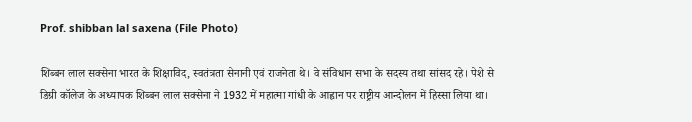Prof. shibban lal saxena (File Photo)

शिब्बन लाल सक्सेना भारत के शिक्षाविद, स्वतंत्रता सेनानी एवं राजनेता थे। वे संविधान सभा के सदस्य तथा सांसद रहे। पेशे से डिग्री कॉलेज के अध्यापक शिब्बन लाल सक्सेना ने 1932 में महात्मा गांधी के आह्वान पर राष्ट्रीय आन्दोलन में हिस्सा लिया था।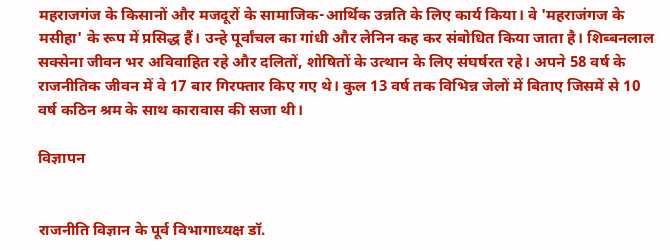महराजगंज के किसानों और मजदूरों के सामाजिक-आर्थिक उन्नति के लिए कार्य किया। वे 'महराजंगज के मसीहा' के रूप में प्रसिद्ध हैं। उन्हे पूर्वांचल का गांधी और लेनिन कह कर संबोधित किया जाता है। शिब्बनलाल सक्सेना जीवन भर अविवाहित रहे और दलितों, शोषितों के उत्थान के लिए संघर्षरत रहे। अपने 58 वर्ष के राजनीतिक जीवन में वे 17 बार गिरफ्तार किए गए थे। कुल 13 वर्ष तक विभिन्न जेलों में बिताए जिसमें से 10 वर्ष कठिन श्रम के साथ कारावास की सजा थी।

विज्ञापन


राजनीति विज्ञान के पूर्व विभागाध्यक्ष डॉ.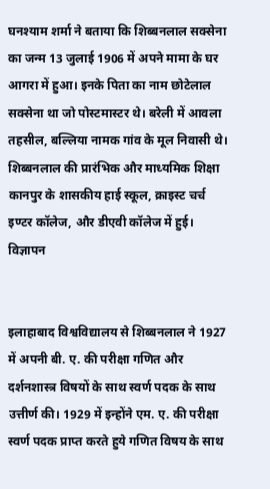घनश्याम शर्मा ने बताया कि शिब्बनलाल सक्सेना का जन्म 13 जुलाई 1906 में अपने मामा के घर आगरा में हुआ। इनके पिता का नाम छोटेलाल सक्सेना था जो पोस्टमास्टर थे। बरेली में आवला तहसील, बल्लिया नामक गांव के मूल निवासी थे। शिब्बनलाल की प्रारंभिक और माध्यमिक शिक्षा कानपुर के शासकीय हाई स्कूल, क्राइस्ट चर्च इण्टर कॉलेज, और डीएवी कॉलेज में हुई।
विज्ञापन


इलाहाबाद विश्वविद्यालय से शिब्बनलाल ने 1927 में अपनी बी. ए. की परीक्षा गणित और दर्शनशास्त्र विषयों के साथ स्वर्ण पदक के साथ उत्तीर्ण की। 1929 में इन्होंने एम. ए. की परीक्षा स्वर्ण पदक प्राप्त करते हुये गणित विषय के साथ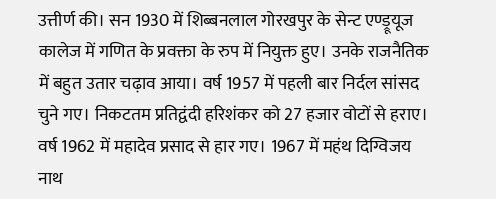उत्तीर्ण की। सन 1930 में शिब्बनलाल गोरखपुर के सेन्ट एण्ड्रूयूज कालेज में गणित के प्रवक्ता के रुप में नियुक्त हुए। उनके राजनैतिक में बहुत उतार चढ़ाव आया। वर्ष 1957 में पहली बार निर्दल सांसद चुने गए। निकटतम प्रतिद्वंदी हरिशंकर को 27 हजार वोटों से हराए। वर्ष 1962 में महादेव प्रसाद से हार गए। 1967 में महंथ दिग्विजय नाथ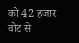को 42 हजार वोट से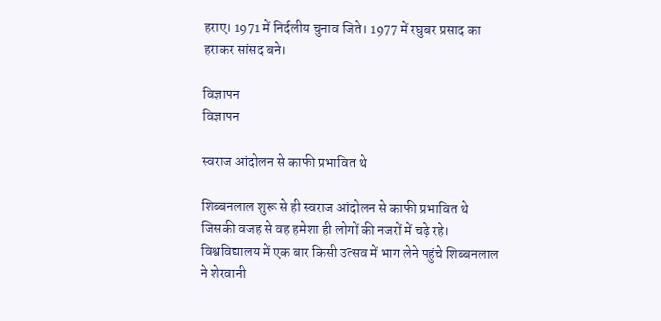हराए। 1971 में निर्दलीय चुनाव जिते। 1977 में रघुबर प्रसाद का हराकर सांसद बने।

विज्ञापन
विज्ञापन

स्वराज आंदोलन से काफी प्रभावित थे

शिब्बनलाल शुरू से ही स्वराज आंदोलन से काफी प्रभावित थे जिसकी वजह से वह हमेशा ही लोगों की नजरों में चढ़े रहे। विश्वविद्यालय में एक बार किसी उत्सव में भाग लेने पहुंचे शिब्बनलाल ने शेरवानी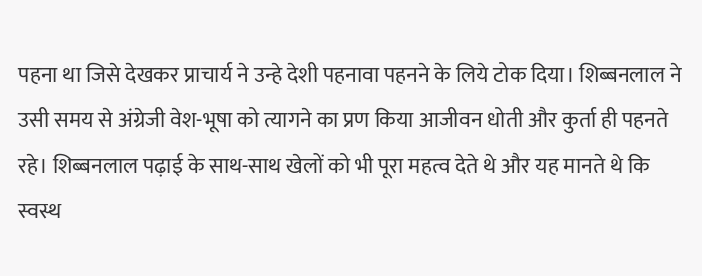पहना था जिसे देखकर प्राचार्य ने उन्हे देशी पहनावा पहनने के लिये टोक दिया। शिब्बनलाल ने उसी समय से अंग्रेजी वेश-भूषा को त्यागने का प्रण किया आजीवन धोती और कुर्ता ही पहनते रहे। शिब्बनलाल पढ़ाई के साथ-साथ खेलों को भी पूरा महत्व देते थे और यह मानते थे कि स्वस्थ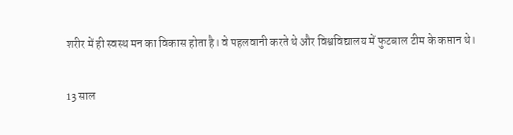शरीर में ही स्वस्थ मन का विकास होता है। वे पहलवानी करते थे और विश्वविद्यालय में फुटबाल टीम के कप्तान थे।

13 साल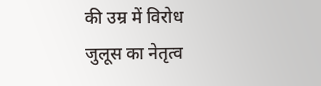की उम्र में विरोध जुलूस का नेतृत्व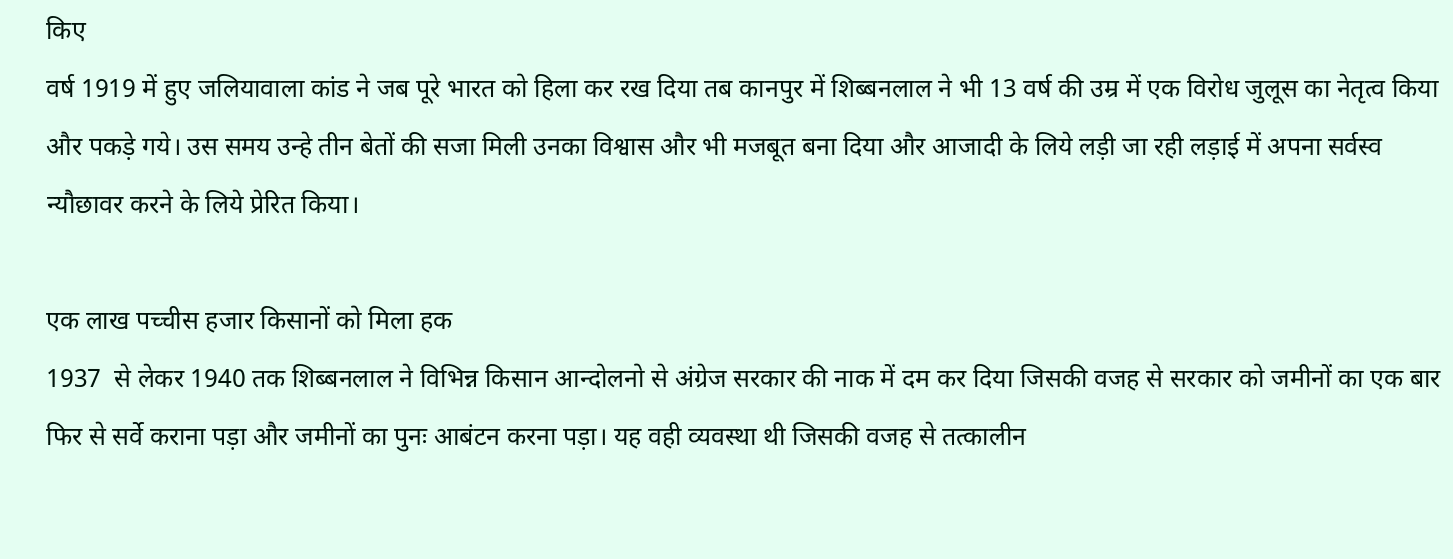किए
वर्ष 1919 में हुए जलियावाला कांड ने जब पूरे भारत को हिला कर रख दिया तब कानपुर में शिब्बनलाल ने भी 13 वर्ष की उम्र में एक विरोध जुलूस का नेतृत्व किया और पकड़े गये। उस समय उन्हे तीन बेतों की सजा मिली उनका विश्वास और भी मजबूत बना दिया और आजादी के लिये लड़ी जा रही लड़ाई में अपना सर्वस्व न्यौछावर करने के लिये प्रेरित किया।

एक लाख पच्चीस हजार किसानों को मिला हक
1937  से लेकर 1940 तक शिब्बनलाल ने विभिन्न किसान आन्दोलनो से अंग्रेज सरकार की नाक में दम कर दिया जिसकी वजह से सरकार को जमीनों का एक बार फिर से सर्वे कराना पड़ा और जमीनों का पुनः आबंटन करना पड़ा। यह वही व्यवस्था थी जिसकी वजह से तत्कालीन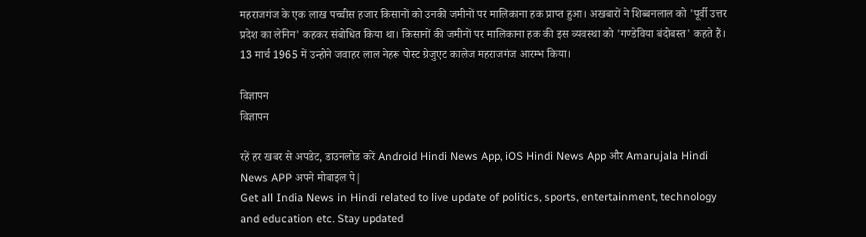महराजगंज के एक लाख पच्चीस हजार किसानों को उनकी जमीनों पर मालिकाना हक प्राप्त हुआ। अखबारों ने शिब्बनलाल को 'पूर्वी उत्तर प्रदेश का लेनिन' कहकर संबोधित किया था। किसानों की जमीनों पर मालिकाना हक की इस व्यवस्था को 'गण्डेविया बंदोबस्त' कहते हैं। 13 मार्च 1965 में उन्होने जवाहर लाल नेहरू पोस्ट ग्रेजुएट कालेज महराजगंज आरम्भ किया।

विज्ञापन
विज्ञापन

रहें हर खबर से अपडेट, डाउनलोड करें Android Hindi News App, iOS Hindi News App और Amarujala Hindi News APP अपने मोबाइल पे|
Get all India News in Hindi related to live update of politics, sports, entertainment, technology and education etc. Stay updated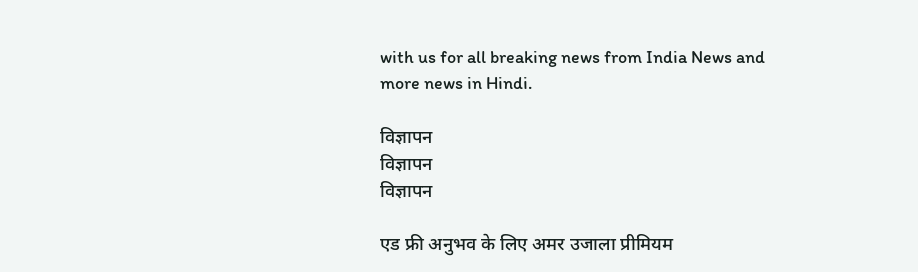with us for all breaking news from India News and more news in Hindi.

विज्ञापन
विज्ञापन
विज्ञापन

एड फ्री अनुभव के लिए अमर उजाला प्रीमियम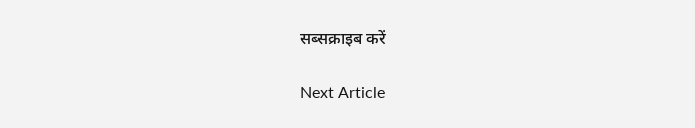सब्सक्राइब करें

Next Article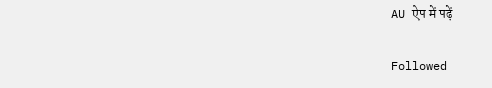AU ऐप में पढ़ें

Followed